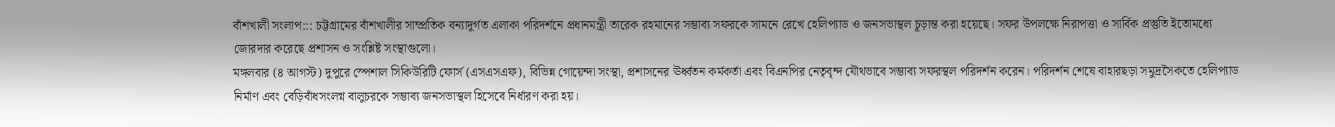বাঁশখালী সংলাপ::: চট্টগ্রামের বাঁশখালীর সাম্প্রতিক বন্যাদুর্গত এলাকা পরিদর্শনে প্রধানমন্ত্রী তারেক রহমানের সম্ভাব্য সফরকে সামনে রেখে হেলিপ্যাড ও জনসভাস্থল চূড়ান্ত করা হয়েছে। সফর উপলক্ষে নিরাপত্তা ও সার্বিক প্রস্তুতি ইতোমধ্যে জোরদার করেছে প্রশাসন ও সংশ্লিষ্ট সংস্থাগুলো।
মঙ্গলবার (৪ আগস্ট) দুপুরে স্পেশাল সিকিউরিটি ফোর্স (এসএসএফ), বিভিন্ন গোয়েন্দা সংস্থা, প্রশাসনের ঊর্ধ্বতন কর্মকর্তা এবং বিএনপির নেতৃবৃন্দ যৌথভাবে সম্ভাব্য সফরস্থল পরিদর্শন করেন। পরিদর্শন শেষে বাহারছড়া সমুদ্রসৈকতে হেলিপ্যাড নির্মাণ এবং বেড়িবাঁধসংলগ্ন বালুচরকে সম্ভাব্য জনসভাস্থল হিসেবে নির্ধারণ করা হয়।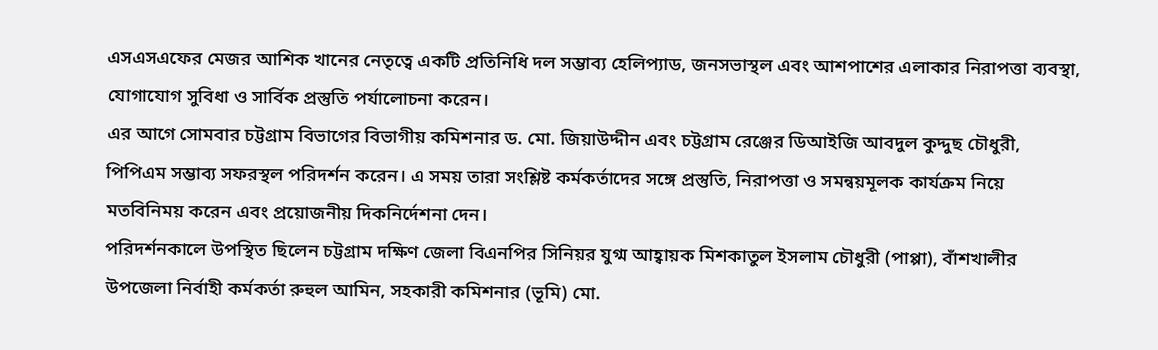এসএসএফের মেজর আশিক খানের নেতৃত্বে একটি প্রতিনিধি দল সম্ভাব্য হেলিপ্যাড, জনসভাস্থল এবং আশপাশের এলাকার নিরাপত্তা ব্যবস্থা, যোগাযোগ সুবিধা ও সার্বিক প্রস্তুতি পর্যালোচনা করেন।
এর আগে সোমবার চট্টগ্রাম বিভাগের বিভাগীয় কমিশনার ড. মো. জিয়াউদ্দীন এবং চট্টগ্রাম রেঞ্জের ডিআইজি আবদুল কুদ্দুছ চৌধুরী, পিপিএম সম্ভাব্য সফরস্থল পরিদর্শন করেন। এ সময় তারা সংশ্লিষ্ট কর্মকর্তাদের সঙ্গে প্রস্তুতি, নিরাপত্তা ও সমন্বয়মূলক কার্যক্রম নিয়ে মতবিনিময় করেন এবং প্রয়োজনীয় দিকনির্দেশনা দেন।
পরিদর্শনকালে উপস্থিত ছিলেন চট্টগ্রাম দক্ষিণ জেলা বিএনপির সিনিয়র যুগ্ম আহ্বায়ক মিশকাতুল ইসলাম চৌধুরী (পাপ্পা), বাঁশখালীর উপজেলা নির্বাহী কর্মকর্তা রুহুল আমিন, সহকারী কমিশনার (ভূমি) মো.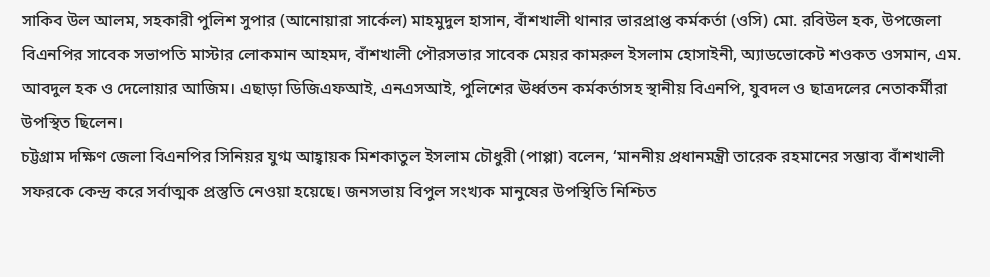সাকিব উল আলম, সহকারী পুলিশ সুপার (আনোয়ারা সার্কেল) মাহমুদুল হাসান, বাঁশখালী থানার ভারপ্রাপ্ত কর্মকর্তা (ওসি) মো. রবিউল হক, উপজেলা বিএনপির সাবেক সভাপতি মাস্টার লোকমান আহমদ, বাঁশখালী পৌরসভার সাবেক মেয়র কামরুল ইসলাম হোসাইনী, অ্যাডভোকেট শওকত ওসমান, এম. আবদুল হক ও দেলোয়ার আজিম। এছাড়া ডিজিএফআই, এনএসআই, পুলিশের ঊর্ধ্বতন কর্মকর্তাসহ স্থানীয় বিএনপি, যুবদল ও ছাত্রদলের নেতাকর্মীরা উপস্থিত ছিলেন।
চট্টগ্রাম দক্ষিণ জেলা বিএনপির সিনিয়র যুগ্ম আহ্বায়ক মিশকাতুল ইসলাম চৌধুরী (পাপ্পা) বলেন, ‘মাননীয় প্রধানমন্ত্রী তারেক রহমানের সম্ভাব্য বাঁশখালী সফরকে কেন্দ্র করে সর্বাত্মক প্রস্তুতি নেওয়া হয়েছে। জনসভায় বিপুল সংখ্যক মানুষের উপস্থিতি নিশ্চিত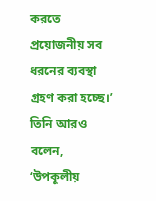করতে প্রয়োজনীয় সব ধরনের ব্যবস্থা গ্রহণ করা হচ্ছে।’
তিনি আরও বলেন, ‘উপকূলীয়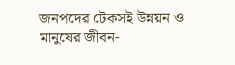জনপদের টেকসই উন্নয়ন ও মানুষের জীবন-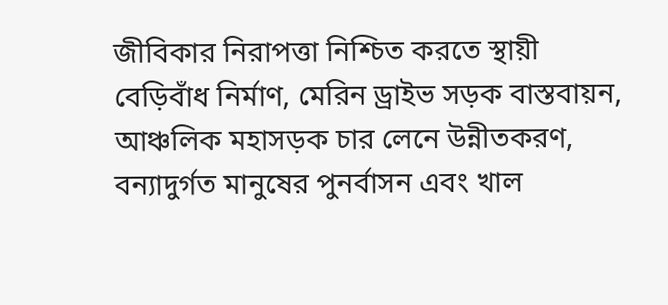জীবিকার নিরাপত্তা নিশ্চিত করতে স্থায়ী বেড়িবাঁধ নির্মাণ, মেরিন ড্রাইভ সড়ক বাস্তবায়ন, আঞ্চলিক মহাসড়ক চার লেনে উন্নীতকরণ, বন্যাদুর্গত মানুষের পুনর্বাসন এবং খাল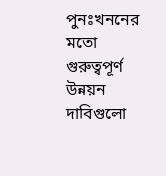পুনঃখননের মতো গুরুত্বপূর্ণ উন্নয়ন দাবিগুলো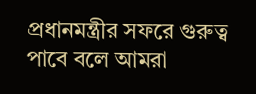প্রধানমন্ত্রীর সফরে গুরুত্ব পাবে বলে আমরা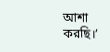আশা করছি।’